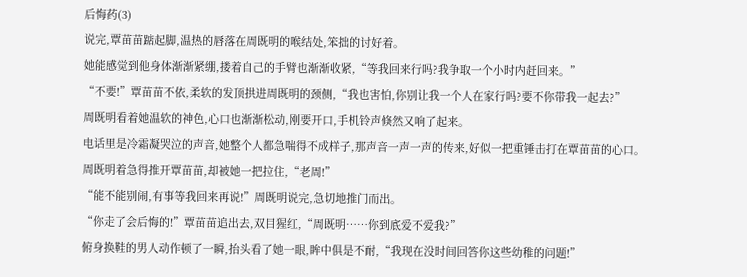后悔药(3)
说完,覃苗苗踮起脚,温热的唇落在周既明的喉结处,笨拙的讨好着。
她能感觉到他身体渐渐紧绷,搂着自己的手臂也渐渐收紧,“等我回来行吗?我争取一个小时内赶回来。”
“不要!”覃苗苗不依,柔软的发顶拱进周既明的颈侧,“我也害怕,你别让我一个人在家行吗?要不你带我一起去?”
周既明看着她温软的神色,心口也渐渐松动,刚要开口,手机铃声倏然又响了起来。
电话里是冷霜凝哭泣的声音,她整个人都急喘得不成样子,那声音一声一声的传来,好似一把重锤击打在覃苗苗的心口。
周既明着急得推开覃苗苗,却被她一把拉住,“老周!”
“能不能别闹,有事等我回来再说!”周既明说完,急切地推门而出。
“你走了会后悔的!”覃苗苗追出去,双目猩红,“周既明……你到底爱不爱我?”
俯身换鞋的男人动作顿了一瞬,抬头看了她一眼,眸中俱是不耐,“我现在没时间回答你这些幼稚的问题!”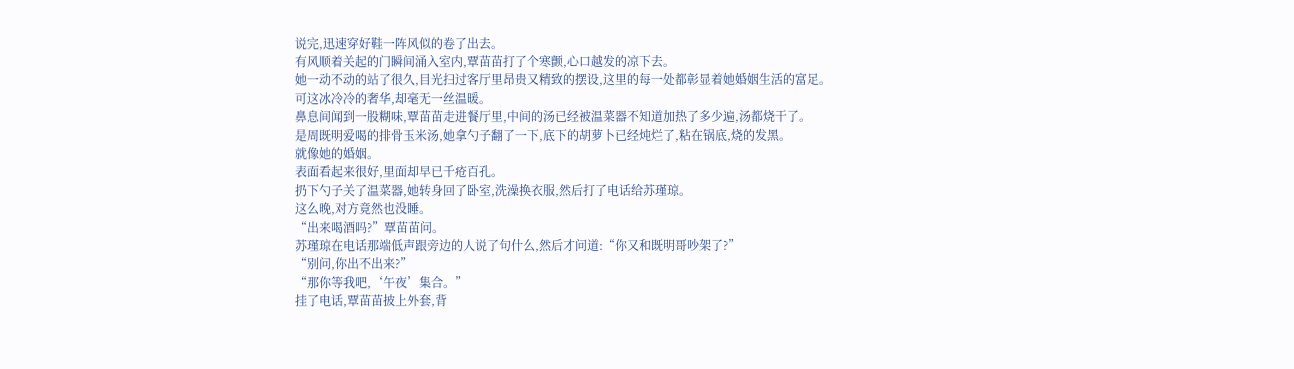说完,迅速穿好鞋一阵风似的卷了出去。
有风顺着关起的门瞬间涌入室内,覃苗苗打了个寒颤,心口越发的凉下去。
她一动不动的站了很久,目光扫过客厅里昂贵又精致的摆设,这里的每一处都彰显着她婚姻生活的富足。
可这冰冷冷的奢华,却毫无一丝温暖。
鼻息间闻到一股糊味,覃苗苗走进餐厅里,中间的汤已经被温菜器不知道加热了多少遍,汤都烧干了。
是周既明爱喝的排骨玉米汤,她拿勺子翻了一下,底下的胡萝卜已经炖烂了,粘在锅底,烧的发黑。
就像她的婚姻。
表面看起来很好,里面却早已千疮百孔。
扔下勺子关了温菜器,她转身回了卧室,洗澡换衣服,然后打了电话给苏瑾琼。
这么晚,对方竟然也没睡。
“出来喝酒吗?”覃苗苗问。
苏瑾琼在电话那端低声跟旁边的人说了句什么,然后才问道:“你又和既明哥吵架了?”
“别问,你出不出来?”
“那你等我吧,‘午夜’集合。”
挂了电话,覃苗苗披上外套,背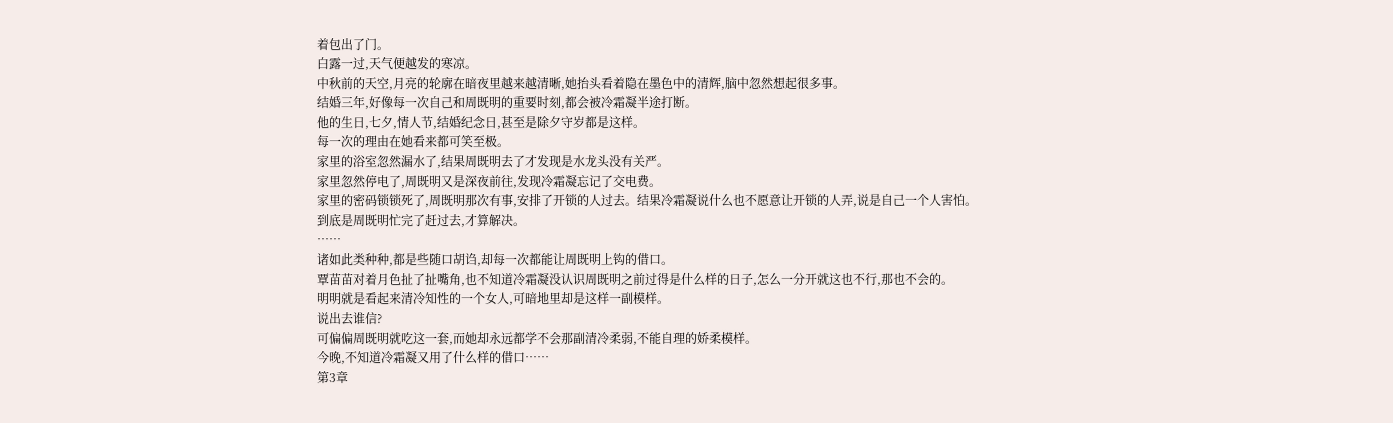着包出了门。
白露一过,天气便越发的寒凉。
中秋前的天空,月亮的轮廓在暗夜里越来越清晰,她抬头看着隐在墨色中的清辉,脑中忽然想起很多事。
结婚三年,好像每一次自己和周既明的重要时刻,都会被冷霜凝半途打断。
他的生日,七夕,情人节,结婚纪念日,甚至是除夕守岁都是这样。
每一次的理由在她看来都可笑至极。
家里的浴室忽然漏水了,结果周既明去了才发现是水龙头没有关严。
家里忽然停电了,周既明又是深夜前往,发现冷霜凝忘记了交电费。
家里的密码锁锁死了,周既明那次有事,安排了开锁的人过去。结果冷霜凝说什么也不愿意让开锁的人弄,说是自己一个人害怕。
到底是周既明忙完了赶过去,才算解决。
……
诸如此类种种,都是些随口胡诌,却每一次都能让周既明上钩的借口。
覃苗苗对着月色扯了扯嘴角,也不知道冷霜凝没认识周既明之前过得是什么样的日子,怎么一分开就这也不行,那也不会的。
明明就是看起来清冷知性的一个女人,可暗地里却是这样一副模样。
说出去谁信?
可偏偏周既明就吃这一套,而她却永远都学不会那副清冷柔弱,不能自理的娇柔模样。
今晚,不知道冷霜凝又用了什么样的借口……
第3章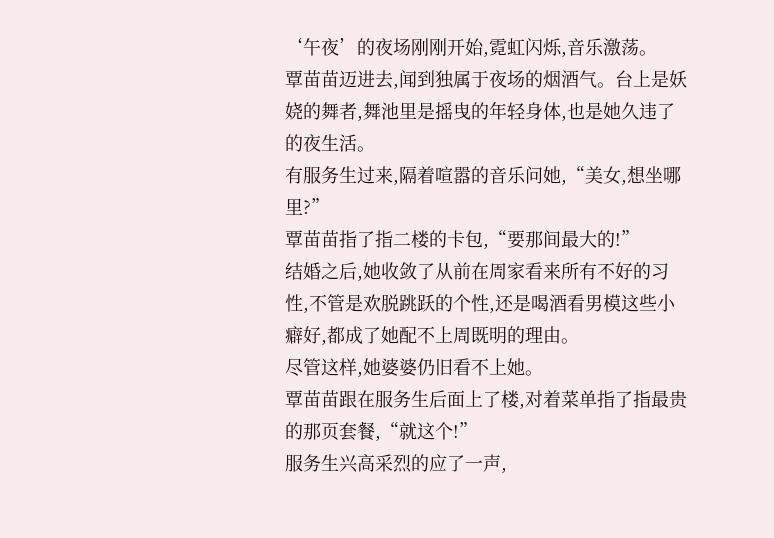‘午夜’的夜场刚刚开始,霓虹闪烁,音乐激荡。
覃苗苗迈进去,闻到独属于夜场的烟酒气。台上是妖娆的舞者,舞池里是摇曳的年轻身体,也是她久违了的夜生活。
有服务生过来,隔着喧嚣的音乐问她,“美女,想坐哪里?”
覃苗苗指了指二楼的卡包,“要那间最大的!”
结婚之后,她收敛了从前在周家看来所有不好的习性,不管是欢脱跳跃的个性,还是喝酒看男模这些小癖好,都成了她配不上周既明的理由。
尽管这样,她婆婆仍旧看不上她。
覃苗苗跟在服务生后面上了楼,对着菜单指了指最贵的那页套餐,“就这个!”
服务生兴高采烈的应了一声,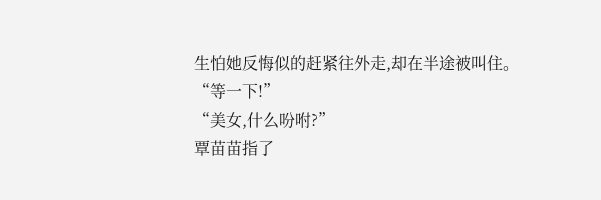生怕她反悔似的赶紧往外走,却在半途被叫住。
“等一下!”
“美女,什么吩咐?”
覃苗苗指了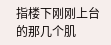指楼下刚刚上台的那几个肌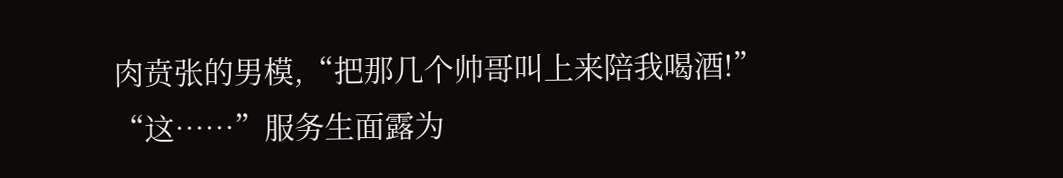肉贲张的男模,“把那几个帅哥叫上来陪我喝酒!”
“这……”服务生面露为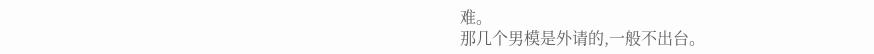难。
那几个男模是外请的,一般不出台。